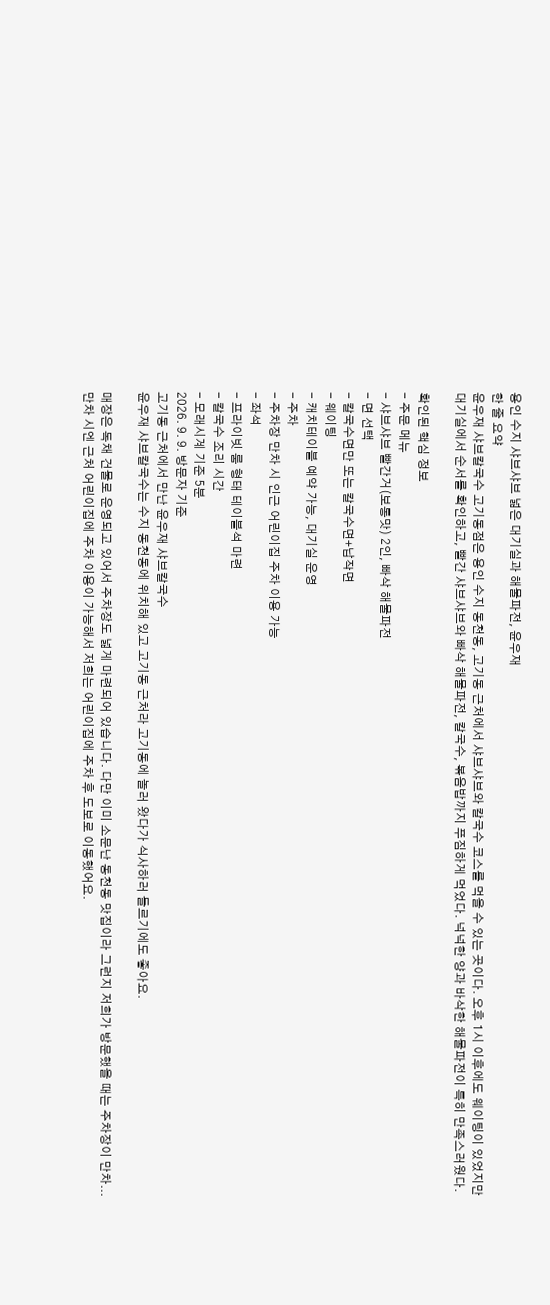용인 수지 샤브샤브 넓은 대기실과 해물파전, 윤우재
한 줄 요약
윤우재 샤브칼국수 고기동점은 용인 수지 동천동, 고기동 근처에서 샤브샤브와 칼국수 코스를 먹을 수 있는 곳이다. 오후 1시 이후에도 웨이팅이 있었지만 대기실에서 순서를 확인하고, 빨간 샤브샤브와 빠삭 해물파전, 칼국수, 볶음밥까지 푸짐하게 먹었다. 넉넉한 양과 바삭한 해물파전이 특히 만족스러웠다.

확인된 핵심 정보
- 주문 메뉴
- 샤브샤브 빨간거(보통맛) 2인, 빠삭 해물파전
- 면 선택
- 칼국수면만 또는 칼국수면+납작면
- 웨이팅
- 캐치테이블 예약 가능, 대기실 운영
- 주차
- 주차장 만차 시 인근 어린이집 주차 이용 가능
- 좌석
- 프라이빗 룸 형태 테이블석 마련
- 칼국수 조리 시간
- 모래시계 기준 5분
2026. 9. 9. 방문자 기준
고기동 근처에서 만난 윤우재 샤브칼국수
윤우재 샤브칼국수는 수지 동천동에 위치해 있고 고기동 근처라 고기동에 놀러 왔다가 식사하러 들르기에도 좋아요.

매장은 독채 건물로 운영되고 있어서 주차장도 넓게 마련되어 있습니다. 다만 이미 소문난 동천동 맛집이라 그런지 저희가 방문했을 때는 주차장이 만차... 만차 시엔 근처 어린이집에 주차 이용이 가능해서 저희는 어린이집에 주차 후 도보로 이동했어요.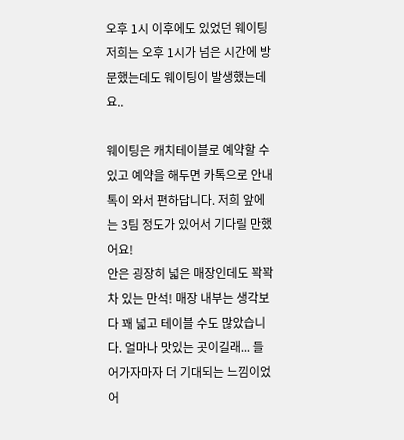오후 1시 이후에도 있었던 웨이팅
저희는 오후 1시가 넘은 시간에 방문했는데도 웨이팅이 발생했는데요..

웨이팅은 캐치테이블로 예약할 수 있고 예약을 해두면 카톡으로 안내톡이 와서 편하답니다. 저희 앞에는 3팀 정도가 있어서 기다릴 만했어요!
안은 굉장히 넓은 매장인데도 꽉꽉 차 있는 만석! 매장 내부는 생각보다 꽤 넓고 테이블 수도 많았습니다. 얼마나 맛있는 곳이길래... 들어가자마자 더 기대되는 느낌이었어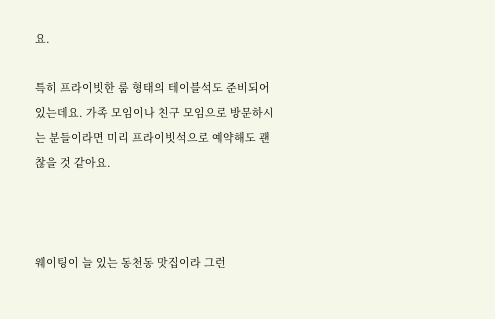요.

특히 프라이빗한 룸 형태의 테이블석도 준비되어 있는데요. 가족 모임이나 친구 모임으로 방문하시는 분들이라면 미리 프라이빗석으로 예약해도 괜찮을 것 같아요.



웨이팅이 늘 있는 동천동 맛집이라 그런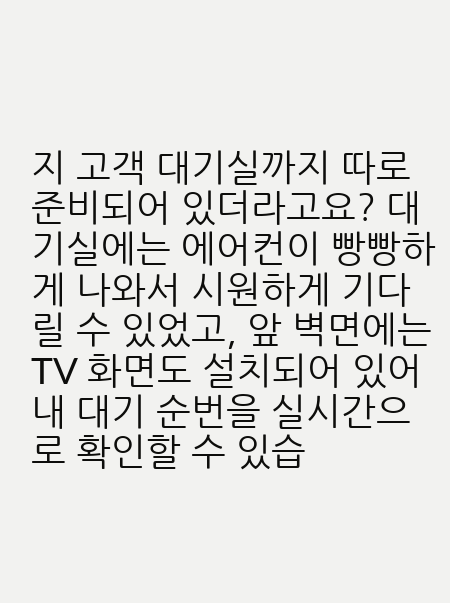지 고객 대기실까지 따로 준비되어 있더라고요? 대기실에는 에어컨이 빵빵하게 나와서 시원하게 기다릴 수 있었고, 앞 벽면에는 TV 화면도 설치되어 있어 내 대기 순번을 실시간으로 확인할 수 있습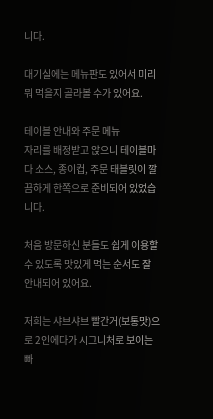니다.

대기실에는 메뉴판도 있어서 미리 뭐 먹을지 골라볼 수가 있어요.

테이블 안내와 주문 메뉴
자리를 배정받고 앉으니 테이블마다 소스, 종이컵, 주문 태블릿이 깔끔하게 한쪽으로 준비되어 있었습니다.

처음 방문하신 분들도 쉽게 이용할 수 있도록 맛있게 먹는 순서도 잘 안내되어 있어요.

저희는 샤브샤브 빨간거(보통맛)으로 2인에다가 시그니처로 보이는 빠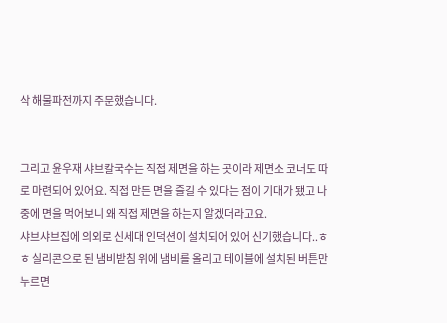삭 해물파전까지 주문했습니다.


그리고 윤우재 샤브칼국수는 직접 제면을 하는 곳이라 제면소 코너도 따로 마련되어 있어요. 직접 만든 면을 즐길 수 있다는 점이 기대가 됐고 나중에 면을 먹어보니 왜 직접 제면을 하는지 알겠더라고요.
샤브샤브집에 의외로 신세대 인덕션이 설치되어 있어 신기했습니다..ㅎㅎ 실리콘으로 된 냄비받침 위에 냄비를 올리고 테이블에 설치된 버튼만 누르면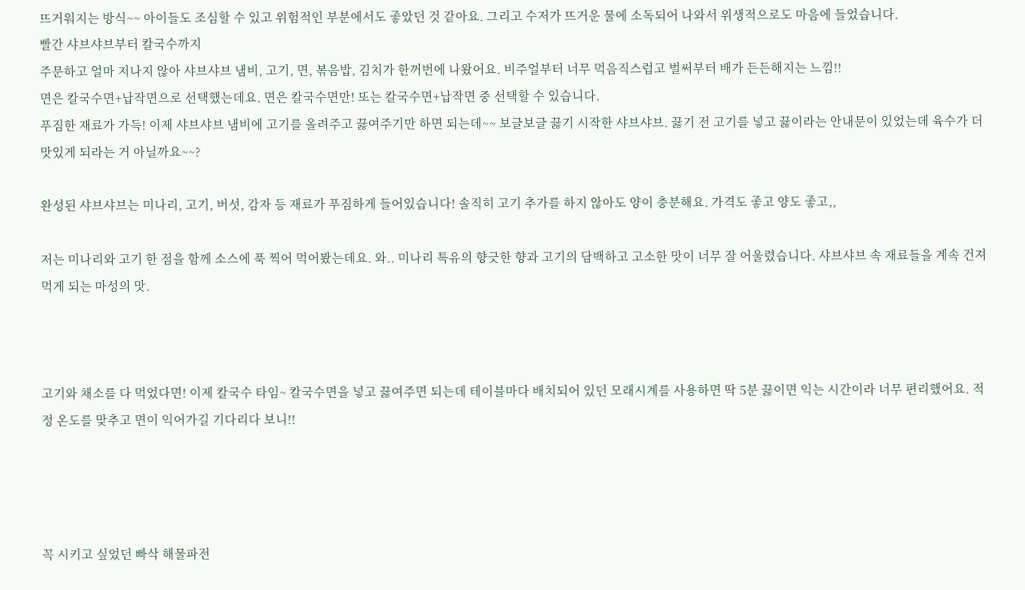뜨거워지는 방식~~ 아이들도 조심할 수 있고 위험적인 부분에서도 좋았던 것 같아요. 그리고 수저가 뜨거운 물에 소독되어 나와서 위생적으로도 마음에 들었습니다.
빨간 샤브샤브부터 칼국수까지
주문하고 얼마 지나지 않아 샤브샤브 냄비, 고기, 면, 볶음밥, 김치가 한꺼번에 나왔어요. 비주얼부터 너무 먹음직스럽고 벌써부터 배가 든든해지는 느낌!!
면은 칼국수면+납작면으로 선택했는데요. 면은 칼국수면만! 또는 칼국수면+납작면 중 선택할 수 있습니다.
푸짐한 재료가 가득! 이제 샤브샤브 냄비에 고기를 올려주고 끓여주기만 하면 되는데~~ 보글보글 끓기 시작한 샤브샤브. 끓기 전 고기를 넣고 끓이라는 안내문이 있었는데 육수가 더 맛있게 되라는 거 아닐까요~~?

완성된 샤브샤브는 미나리, 고기, 버섯, 감자 등 재료가 푸짐하게 들어있습니다! 솔직히 고기 추가를 하지 않아도 양이 충분해요. 가격도 좋고 양도 좋고,,

저는 미나리와 고기 한 점을 함께 소스에 푹 찍어 먹어봤는데요. 와.. 미나리 특유의 향긋한 향과 고기의 담백하고 고소한 맛이 너무 잘 어울렸습니다. 샤브샤브 속 재료들을 계속 건져 먹게 되는 마성의 맛.



고기와 채소를 다 먹었다면! 이제 칼국수 타임~ 칼국수면을 넣고 끓여주면 되는데 테이블마다 배치되어 있던 모래시계를 사용하면 딱 5분 끓이면 익는 시간이라 너무 편리했어요. 적정 온도를 맞추고 면이 익어가길 기다리다 보니!!




꼭 시키고 싶었던 빠삭 해물파전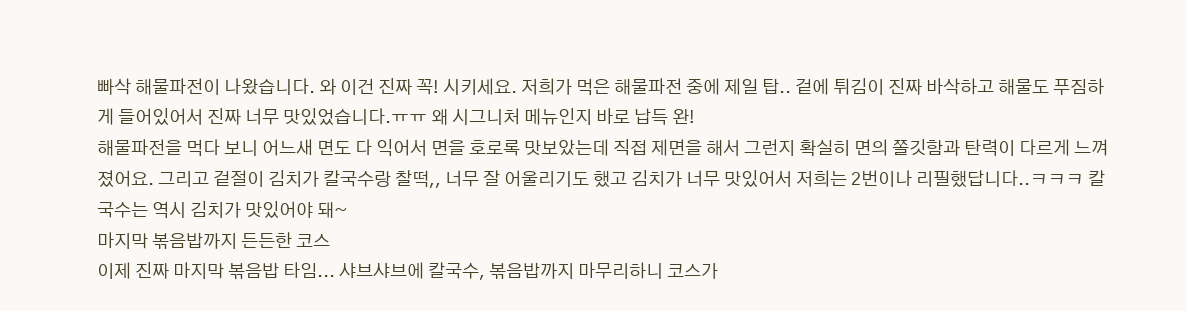빠삭 해물파전이 나왔습니다. 와 이건 진짜 꼭! 시키세요. 저희가 먹은 해물파전 중에 제일 탑.. 겉에 튀김이 진짜 바삭하고 해물도 푸짐하게 들어있어서 진짜 너무 맛있었습니다.ㅠㅠ 왜 시그니처 메뉴인지 바로 납득 완!
해물파전을 먹다 보니 어느새 면도 다 익어서 면을 호로록 맛보았는데 직접 제면을 해서 그런지 확실히 면의 쫄깃함과 탄력이 다르게 느껴졌어요. 그리고 겉절이 김치가 칼국수랑 찰떡,, 너무 잘 어울리기도 했고 김치가 너무 맛있어서 저희는 2번이나 리필했답니다..ㅋㅋㅋ 칼국수는 역시 김치가 맛있어야 돼~
마지막 볶음밥까지 든든한 코스
이제 진짜 마지막 볶음밥 타임... 샤브샤브에 칼국수, 볶음밥까지 마무리하니 코스가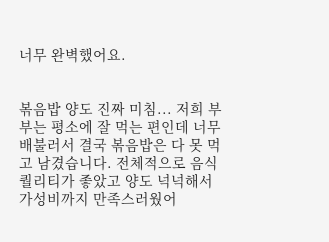너무 완벽했어요.


볶음밥 양도 진짜 미침... 저희 부부는 평소에 잘 먹는 편인데 너무 배불러서 결국 볶음밥은 다 못 먹고 남겼습니다. 전체적으로 음식 퀄리티가 좋았고 양도 넉넉해서 가성비까지 만족스러웠어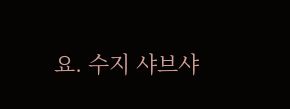요. 수지 샤브샤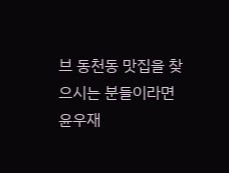브 동천동 맛집을 찾으시는 분들이라면 윤우재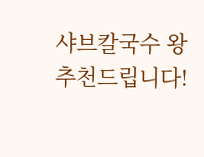샤브칼국수 왕 추천드립니다!